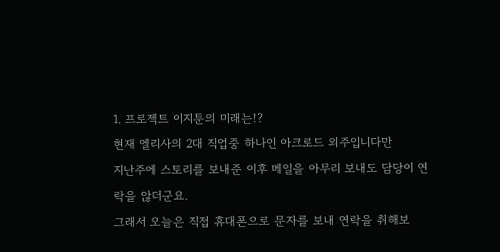1. 프로젝트 이지툰의 미래는!?
현재 엘리사의 2대 직업중 하나인 아크로드 외주입니다만
지난주에 스토리를 보내준 이후 메일을 아무리 보내도 담당이 연락을 않더군요.
그래서 오늘은 직접 휴대폰으로 문자를 보내 연락을 취해보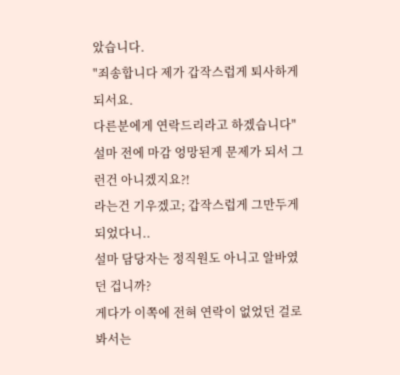았습니다.
"죄송합니다 제가 갑작스럽게 퇴사하게 되서요.
다른분에게 연락드리라고 하겠습니다"
설마 전에 마감 엉망된게 문제가 되서 그런건 아니겠지요?!
라는건 기우겠고; 갑작스럽게 그만두게 되었다니..
설마 담당자는 정직원도 아니고 알바였던 겁니까?
게다가 이쪽에 전혀 연락이 없었던 걸로 봐서는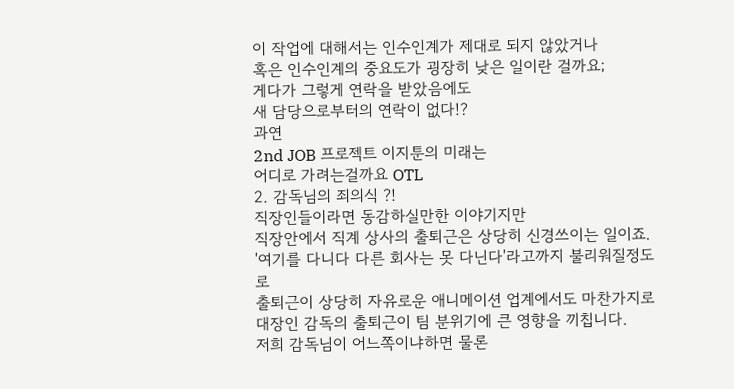이 작업에 대해서는 인수인계가 제대로 되지 않았거나
혹은 인수인계의 중요도가 굉장히 낮은 일이란 걸까요;
게다가 그렇게 연락을 받았음에도
새 담당으로부터의 연락이 없다!?
과연
2nd JOB 프로젝트 이지툰의 미래는
어디로 가려는걸까요 OTL
2. 감독님의 죄의식 ?!
직장인들이라면 동감하실만한 이야기지만
직장안에서 직계 상사의 출퇴근은 상당히 신경쓰이는 일이죠.
'여기를 다니다 다른 회사는 못 다닌다'라고까지 불리워질정도로
출퇴근이 상당히 자유로운 애니메이션 업계에서도 마찬가지로
대장인 감독의 출퇴근이 팀 분위기에 큰 영향을 끼칩니다.
저희 감독님이 어느쪽이냐하면 물론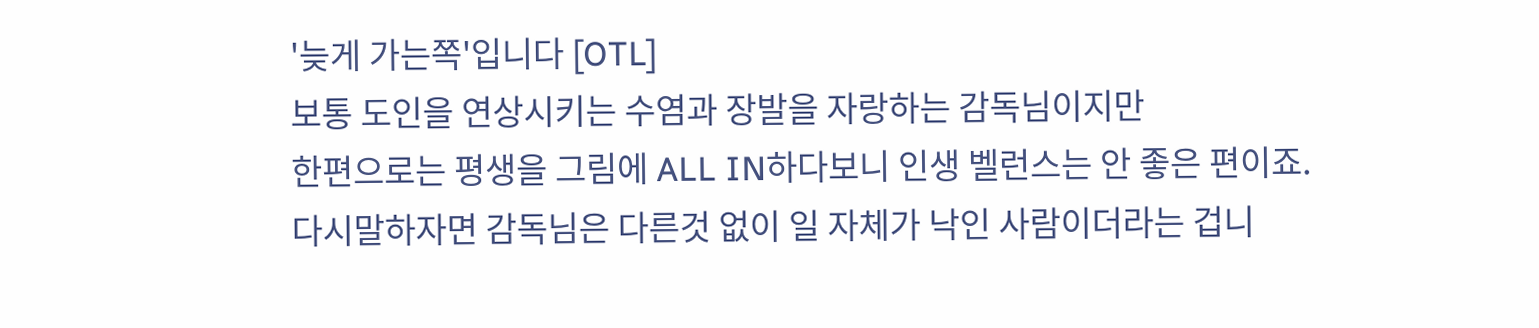'늦게 가는쪽'입니다 [OTL]
보통 도인을 연상시키는 수염과 장발을 자랑하는 감독님이지만
한편으로는 평생을 그림에 ALL IN하다보니 인생 벨런스는 안 좋은 편이죠.
다시말하자면 감독님은 다른것 없이 일 자체가 낙인 사람이더라는 겁니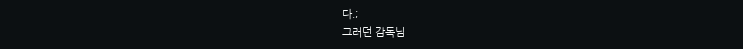다.;
그러던 감독님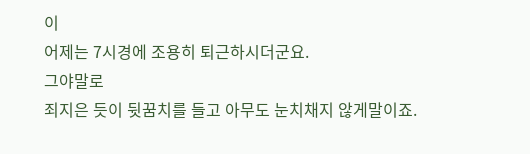이
어제는 7시경에 조용히 퇴근하시더군요.
그야말로
죄지은 듯이 뒷꿈치를 들고 아무도 눈치채지 않게말이죠.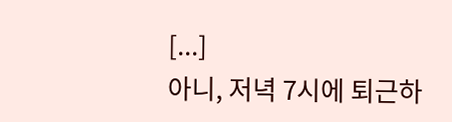[...]
아니, 저녁 7시에 퇴근하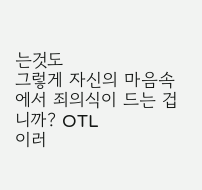는것도
그렇게 자신의 마음속에서 죄의식이 드는 겁니까? OTL
이러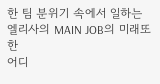한 팀 분위기 속에서 일하는 엘리사의 MAIN JOB의 미래또한
어디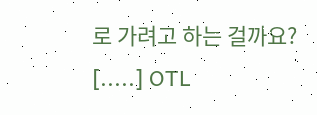로 가려고 하는 걸까요? [.....] OTL